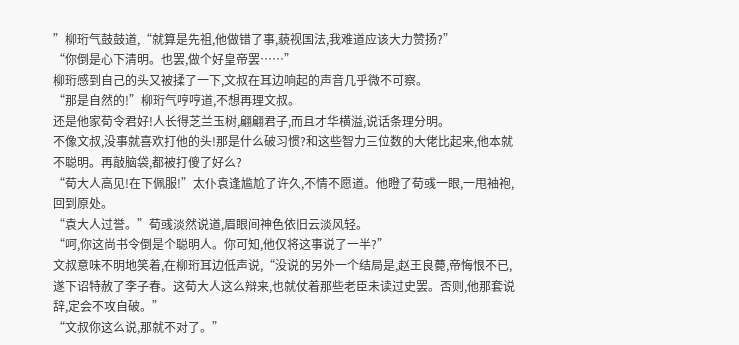”柳珩气鼓鼓道,“就算是先祖,他做错了事,藐视国法,我难道应该大力赞扬?”
“你倒是心下清明。也罢,做个好皇帝罢……”
柳珩感到自己的头又被揉了一下,文叔在耳边响起的声音几乎微不可察。
“那是自然的!”柳珩气哼哼道,不想再理文叔。
还是他家荀令君好!人长得芝兰玉树,翩翩君子,而且才华横溢,说话条理分明。
不像文叔,没事就喜欢打他的头!那是什么破习惯?和这些智力三位数的大佬比起来,他本就不聪明。再敲脑袋,都被打傻了好么?
“荀大人高见!在下佩服!”太仆袁逢尴尬了许久,不情不愿道。他瞪了荀彧一眼,一甩袖袍,回到原处。
“袁大人过誉。”荀彧淡然说道,眉眼间神色依旧云淡风轻。
“呵,你这尚书令倒是个聪明人。你可知,他仅将这事说了一半?”
文叔意味不明地笑着,在柳珩耳边低声说,“没说的另外一个结局是,赵王良薨,帝悔恨不已,遂下诏特赦了李子春。这荀大人这么辩来,也就仗着那些老臣未读过史罢。否则,他那套说辞,定会不攻自破。”
“文叔你这么说,那就不对了。”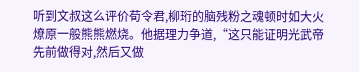听到文叔这么评价荀令君,柳珩的脑残粉之魂顿时如大火燎原一般熊熊燃烧。他据理力争道,“这只能证明光武帝先前做得对,然后又做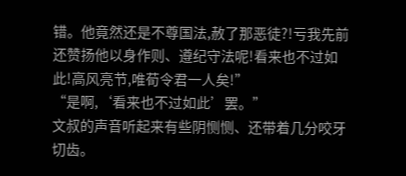错。他竟然还是不尊国法,赦了那恶徒?!亏我先前还赞扬他以身作则、遵纪守法呢!看来也不过如此!高风亮节,唯荀令君一人矣!”
“是啊,‘看来也不过如此’罢。”
文叔的声音听起来有些阴恻恻、还带着几分咬牙切齿。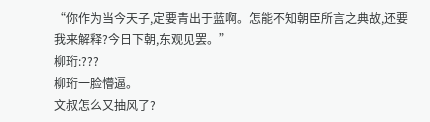“你作为当今天子,定要青出于蓝啊。怎能不知朝臣所言之典故,还要我来解释?今日下朝,东观见罢。”
柳珩:???
柳珩一脸懵逼。
文叔怎么又抽风了?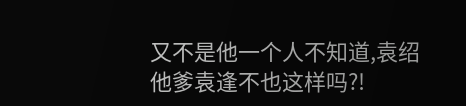又不是他一个人不知道,袁绍他爹袁逢不也这样吗?!